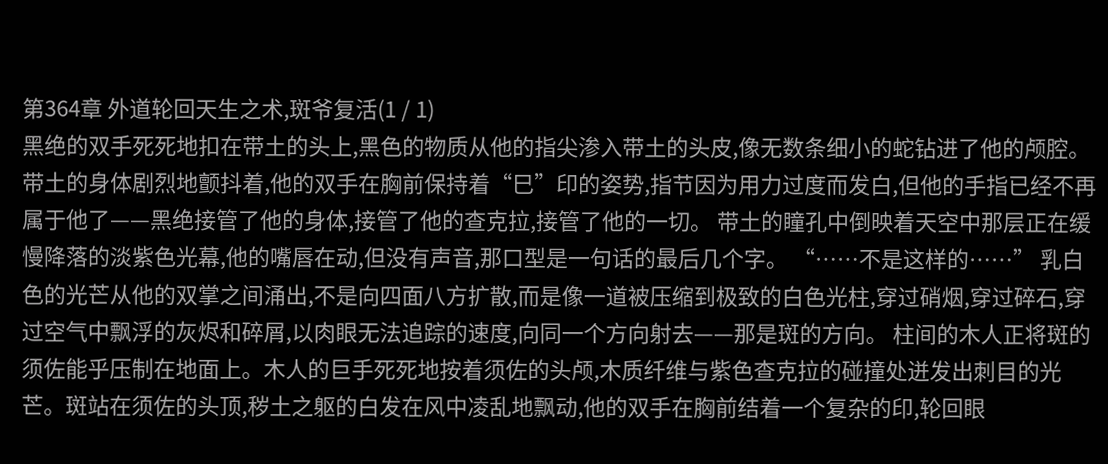第364章 外道轮回天生之术,斑爷复活(1 / 1)
黑绝的双手死死地扣在带土的头上,黑色的物质从他的指尖渗入带土的头皮,像无数条细小的蛇钻进了他的颅腔。带土的身体剧烈地颤抖着,他的双手在胸前保持着“巳”印的姿势,指节因为用力过度而发白,但他的手指已经不再属于他了——黑绝接管了他的身体,接管了他的查克拉,接管了他的一切。 带土的瞳孔中倒映着天空中那层正在缓慢降落的淡紫色光幕,他的嘴唇在动,但没有声音,那口型是一句话的最后几个字。 “……不是这样的……” 乳白色的光芒从他的双掌之间涌出,不是向四面八方扩散,而是像一道被压缩到极致的白色光柱,穿过硝烟,穿过碎石,穿过空气中飘浮的灰烬和碎屑,以肉眼无法追踪的速度,向同一个方向射去——那是斑的方向。 柱间的木人正将斑的须佐能乎压制在地面上。木人的巨手死死地按着须佐的头颅,木质纤维与紫色查克拉的碰撞处迸发出刺目的光芒。斑站在须佐的头顶,秽土之躯的白发在风中凌乱地飘动,他的双手在胸前结着一个复杂的印,轮回眼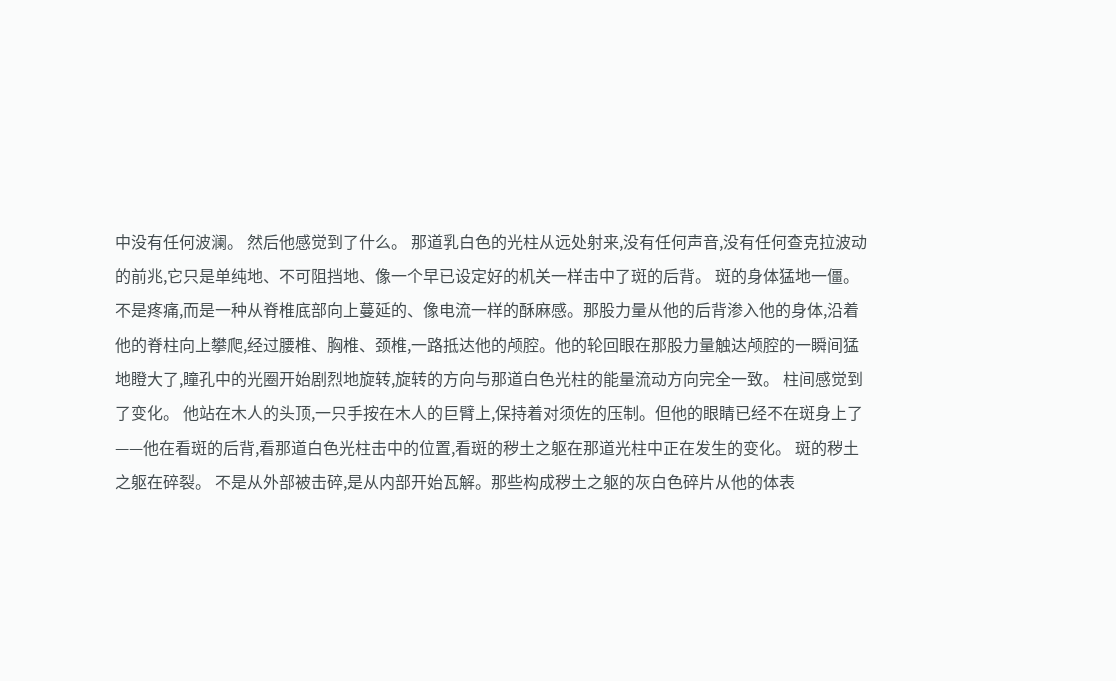中没有任何波澜。 然后他感觉到了什么。 那道乳白色的光柱从远处射来,没有任何声音,没有任何查克拉波动的前兆,它只是单纯地、不可阻挡地、像一个早已设定好的机关一样击中了斑的后背。 斑的身体猛地一僵。 不是疼痛,而是一种从脊椎底部向上蔓延的、像电流一样的酥麻感。那股力量从他的后背渗入他的身体,沿着他的脊柱向上攀爬,经过腰椎、胸椎、颈椎,一路抵达他的颅腔。他的轮回眼在那股力量触达颅腔的一瞬间猛地瞪大了,瞳孔中的光圈开始剧烈地旋转,旋转的方向与那道白色光柱的能量流动方向完全一致。 柱间感觉到了变化。 他站在木人的头顶,一只手按在木人的巨臂上,保持着对须佐的压制。但他的眼睛已经不在斑身上了——他在看斑的后背,看那道白色光柱击中的位置,看斑的秽土之躯在那道光柱中正在发生的变化。 斑的秽土之躯在碎裂。 不是从外部被击碎,是从内部开始瓦解。那些构成秽土之躯的灰白色碎片从他的体表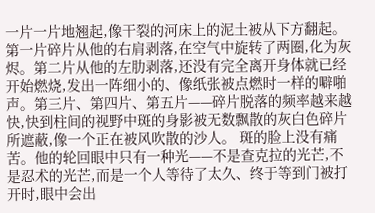一片一片地翘起,像干裂的河床上的泥土被从下方翻起。第一片碎片从他的右肩剥落,在空气中旋转了两圈,化为灰烬。第二片从他的左肋剥落,还没有完全离开身体就已经开始燃烧,发出一阵细小的、像纸张被点燃时一样的噼啪声。第三片、第四片、第五片——碎片脱落的频率越来越快,快到柱间的视野中斑的身影被无数飘散的灰白色碎片所遮蔽,像一个正在被风吹散的沙人。 斑的脸上没有痛苦。他的轮回眼中只有一种光——不是查克拉的光芒,不是忍术的光芒,而是一个人等待了太久、终于等到门被打开时,眼中会出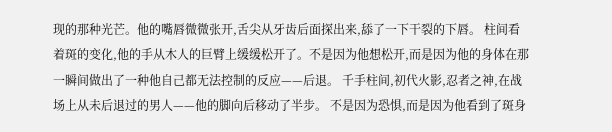现的那种光芒。他的嘴唇微微张开,舌尖从牙齿后面探出来,舔了一下干裂的下唇。 柱间看着斑的变化,他的手从木人的巨臂上缓缓松开了。不是因为他想松开,而是因为他的身体在那一瞬间做出了一种他自己都无法控制的反应——后退。 千手柱间,初代火影,忍者之神,在战场上从未后退过的男人——他的脚向后移动了半步。 不是因为恐惧,而是因为他看到了斑身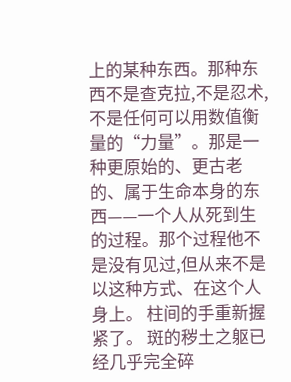上的某种东西。那种东西不是查克拉,不是忍术,不是任何可以用数值衡量的“力量”。那是一种更原始的、更古老的、属于生命本身的东西——一个人从死到生的过程。那个过程他不是没有见过,但从来不是以这种方式、在这个人身上。 柱间的手重新握紧了。 斑的秽土之躯已经几乎完全碎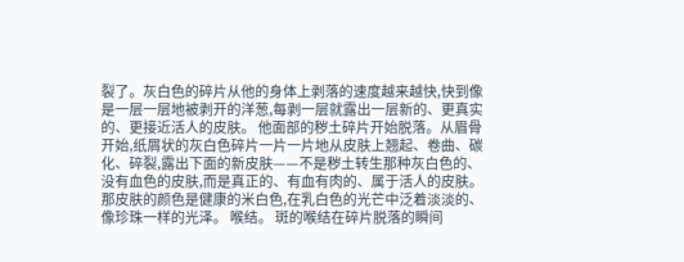裂了。灰白色的碎片从他的身体上剥落的速度越来越快,快到像是一层一层地被剥开的洋葱,每剥一层就露出一层新的、更真实的、更接近活人的皮肤。 他面部的秽土碎片开始脱落。从眉骨开始,纸屑状的灰白色碎片一片一片地从皮肤上翘起、卷曲、碳化、碎裂,露出下面的新皮肤——不是秽土转生那种灰白色的、没有血色的皮肤,而是真正的、有血有肉的、属于活人的皮肤。那皮肤的颜色是健康的米白色,在乳白色的光芒中泛着淡淡的、像珍珠一样的光泽。 喉结。 斑的喉结在碎片脱落的瞬间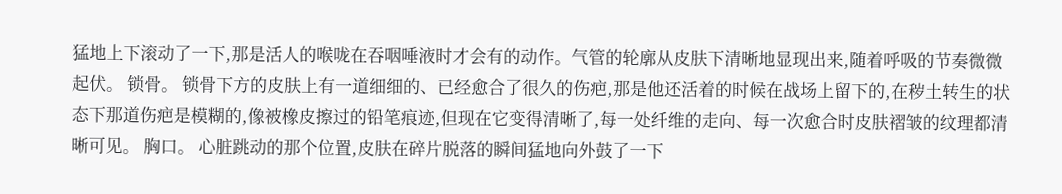猛地上下滚动了一下,那是活人的喉咙在吞咽唾液时才会有的动作。气管的轮廓从皮肤下清晰地显现出来,随着呼吸的节奏微微起伏。 锁骨。 锁骨下方的皮肤上有一道细细的、已经愈合了很久的伤疤,那是他还活着的时候在战场上留下的,在秽土转生的状态下那道伤疤是模糊的,像被橡皮擦过的铅笔痕迹,但现在它变得清晰了,每一处纤维的走向、每一次愈合时皮肤褶皱的纹理都清晰可见。 胸口。 心脏跳动的那个位置,皮肤在碎片脱落的瞬间猛地向外鼓了一下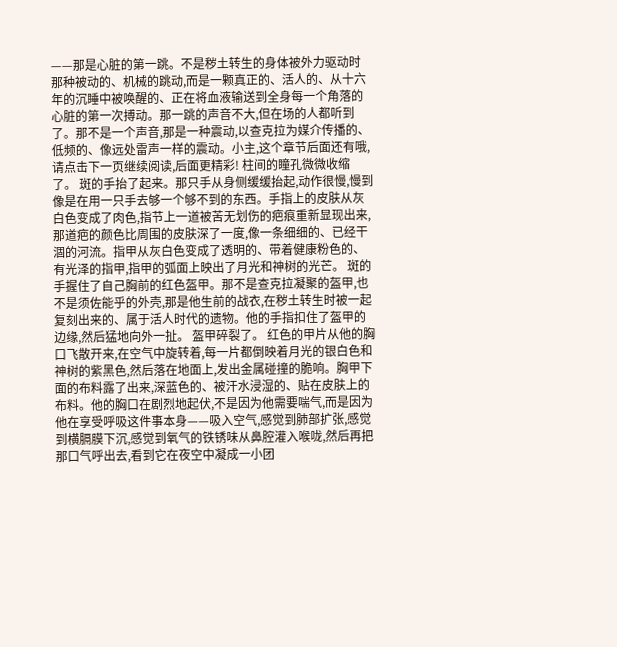——那是心脏的第一跳。不是秽土转生的身体被外力驱动时那种被动的、机械的跳动,而是一颗真正的、活人的、从十六年的沉睡中被唤醒的、正在将血液输送到全身每一个角落的心脏的第一次搏动。那一跳的声音不大,但在场的人都听到了。那不是一个声音,那是一种震动,以查克拉为媒介传播的、低频的、像远处雷声一样的震动。小主,这个章节后面还有哦,请点击下一页继续阅读,后面更精彩! 柱间的瞳孔微微收缩了。 斑的手抬了起来。那只手从身侧缓缓抬起,动作很慢,慢到像是在用一只手去够一个够不到的东西。手指上的皮肤从灰白色变成了肉色,指节上一道被苦无划伤的疤痕重新显现出来,那道疤的颜色比周围的皮肤深了一度,像一条细细的、已经干涸的河流。指甲从灰白色变成了透明的、带着健康粉色的、有光泽的指甲,指甲的弧面上映出了月光和神树的光芒。 斑的手握住了自己胸前的红色盔甲。那不是查克拉凝聚的盔甲,也不是须佐能乎的外壳,那是他生前的战衣,在秽土转生时被一起复刻出来的、属于活人时代的遗物。他的手指扣住了盔甲的边缘,然后猛地向外一扯。 盔甲碎裂了。 红色的甲片从他的胸口飞散开来,在空气中旋转着,每一片都倒映着月光的银白色和神树的紫黑色,然后落在地面上,发出金属碰撞的脆响。胸甲下面的布料露了出来,深蓝色的、被汗水浸湿的、贴在皮肤上的布料。他的胸口在剧烈地起伏,不是因为他需要喘气,而是因为他在享受呼吸这件事本身——吸入空气,感觉到肺部扩张,感觉到横膈膜下沉,感觉到氧气的铁锈味从鼻腔灌入喉咙,然后再把那口气呼出去,看到它在夜空中凝成一小团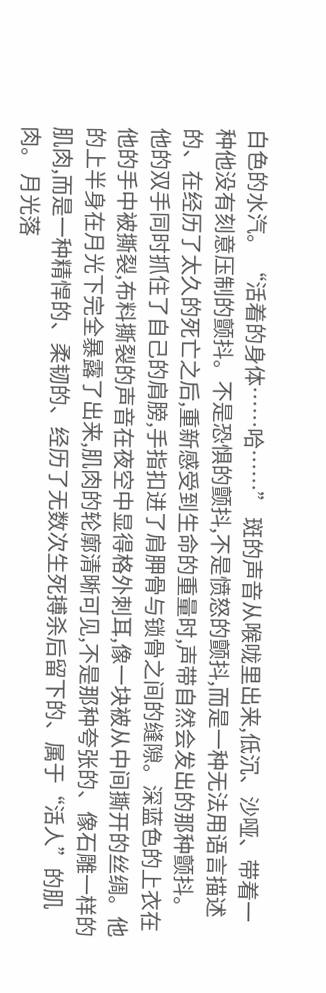白色的水汽。 “活着的身体……哈……” 斑的声音从喉咙里出来,低沉、沙哑、带着一种他没有刻意压制的颤抖。不是恐惧的颤抖,不是愤怒的颤抖,而是一种无法用语言描述的、在经历了太久的死亡之后,重新感受到生命的重量时,声带自然会发出的那种颤抖。 他的双手同时抓住了自己的肩膀,手指扣进了肩胛骨与锁骨之间的缝隙。深蓝色的上衣在他的手中被撕裂,布料撕裂的声音在夜空中显得格外刺耳,像一块被从中间撕开的丝绸。他的上半身在月光下完全暴露了出来,肌肉的轮廓清晰可见,不是那种夸张的、像石雕一样的肌肉,而是一种精悍的、柔韧的、经历了无数次生死搏杀后留下的、属于“活人”的肌肉。 月光落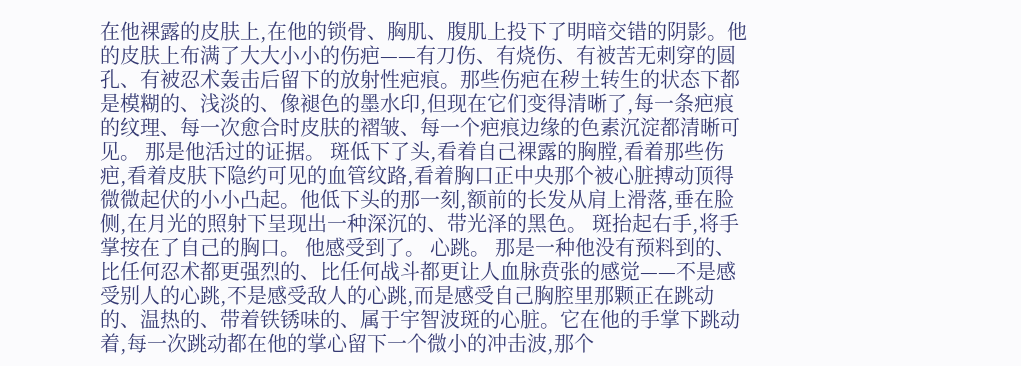在他裸露的皮肤上,在他的锁骨、胸肌、腹肌上投下了明暗交错的阴影。他的皮肤上布满了大大小小的伤疤——有刀伤、有烧伤、有被苦无刺穿的圆孔、有被忍术轰击后留下的放射性疤痕。那些伤疤在秽土转生的状态下都是模糊的、浅淡的、像褪色的墨水印,但现在它们变得清晰了,每一条疤痕的纹理、每一次愈合时皮肤的褶皱、每一个疤痕边缘的色素沉淀都清晰可见。 那是他活过的证据。 斑低下了头,看着自己裸露的胸膛,看着那些伤疤,看着皮肤下隐约可见的血管纹路,看着胸口正中央那个被心脏搏动顶得微微起伏的小小凸起。他低下头的那一刻,额前的长发从肩上滑落,垂在脸侧,在月光的照射下呈现出一种深沉的、带光泽的黑色。 斑抬起右手,将手掌按在了自己的胸口。 他感受到了。 心跳。 那是一种他没有预料到的、比任何忍术都更强烈的、比任何战斗都更让人血脉贲张的感觉——不是感受别人的心跳,不是感受敌人的心跳,而是感受自己胸腔里那颗正在跳动的、温热的、带着铁锈味的、属于宇智波斑的心脏。它在他的手掌下跳动着,每一次跳动都在他的掌心留下一个微小的冲击波,那个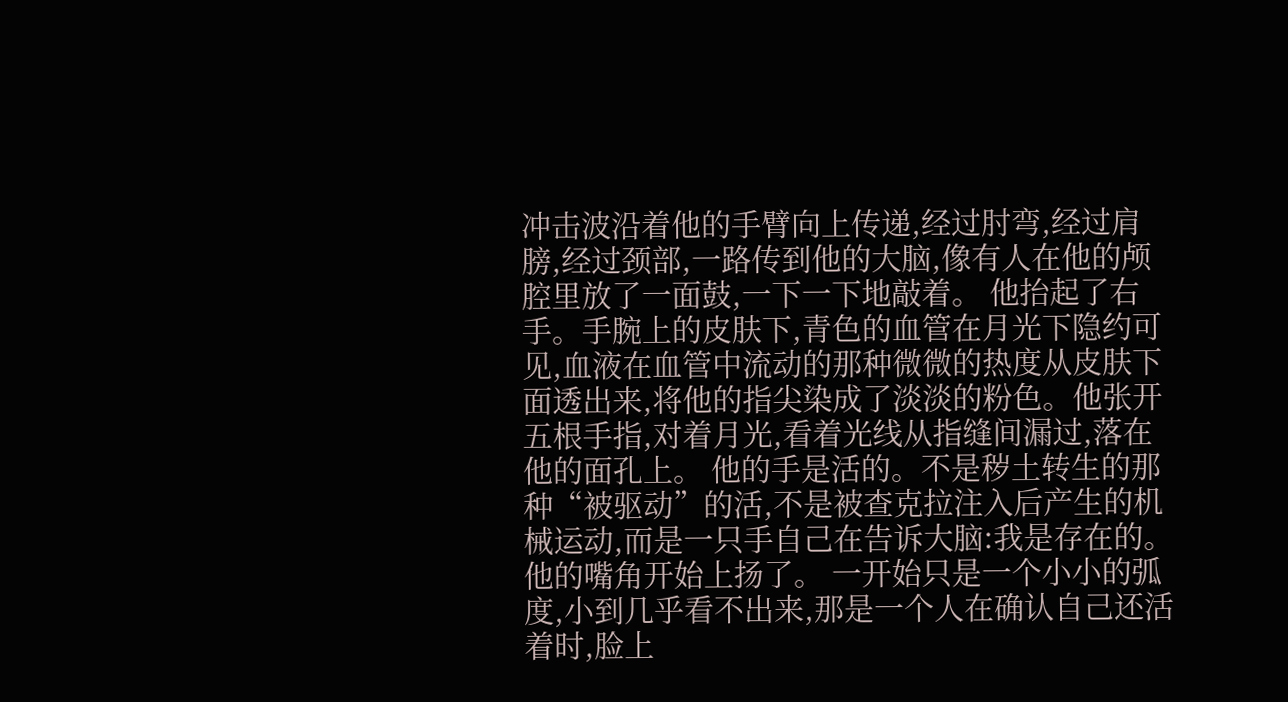冲击波沿着他的手臂向上传递,经过肘弯,经过肩膀,经过颈部,一路传到他的大脑,像有人在他的颅腔里放了一面鼓,一下一下地敲着。 他抬起了右手。手腕上的皮肤下,青色的血管在月光下隐约可见,血液在血管中流动的那种微微的热度从皮肤下面透出来,将他的指尖染成了淡淡的粉色。他张开五根手指,对着月光,看着光线从指缝间漏过,落在他的面孔上。 他的手是活的。不是秽土转生的那种“被驱动”的活,不是被查克拉注入后产生的机械运动,而是一只手自己在告诉大脑:我是存在的。 他的嘴角开始上扬了。 一开始只是一个小小的弧度,小到几乎看不出来,那是一个人在确认自己还活着时,脸上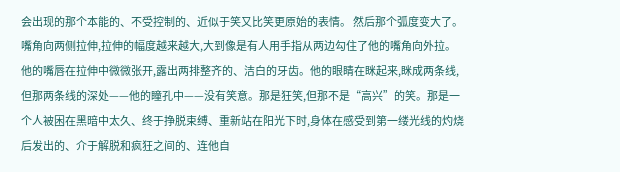会出现的那个本能的、不受控制的、近似于笑又比笑更原始的表情。 然后那个弧度变大了。 嘴角向两侧拉伸,拉伸的幅度越来越大,大到像是有人用手指从两边勾住了他的嘴角向外拉。他的嘴唇在拉伸中微微张开,露出两排整齐的、洁白的牙齿。他的眼睛在眯起来,眯成两条线,但那两条线的深处——他的瞳孔中——没有笑意。那是狂笑,但那不是“高兴”的笑。那是一个人被困在黑暗中太久、终于挣脱束缚、重新站在阳光下时,身体在感受到第一缕光线的灼烧后发出的、介于解脱和疯狂之间的、连他自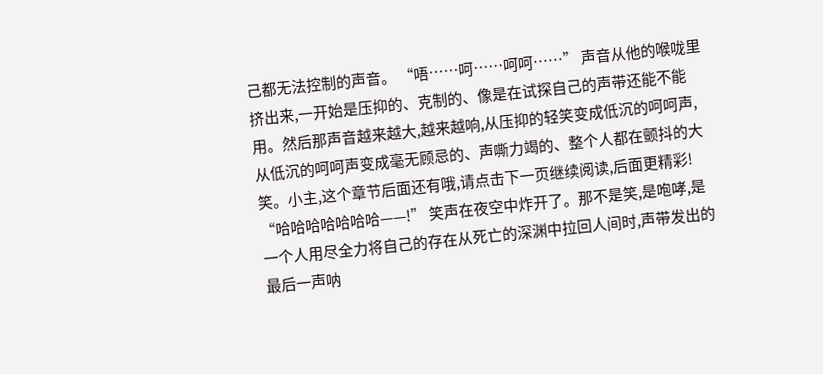己都无法控制的声音。 “唔……呵……呵呵……” 声音从他的喉咙里挤出来,一开始是压抑的、克制的、像是在试探自己的声带还能不能用。然后那声音越来越大,越来越响,从压抑的轻笑变成低沉的呵呵声,从低沉的呵呵声变成毫无顾忌的、声嘶力竭的、整个人都在颤抖的大笑。小主,这个章节后面还有哦,请点击下一页继续阅读,后面更精彩! “哈哈哈哈哈哈哈——!” 笑声在夜空中炸开了。那不是笑,是咆哮,是一个人用尽全力将自己的存在从死亡的深渊中拉回人间时,声带发出的最后一声呐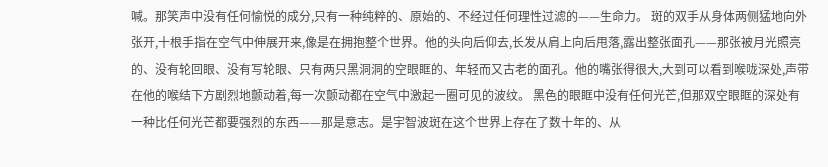喊。那笑声中没有任何愉悦的成分,只有一种纯粹的、原始的、不经过任何理性过滤的——生命力。 斑的双手从身体两侧猛地向外张开,十根手指在空气中伸展开来,像是在拥抱整个世界。他的头向后仰去,长发从肩上向后甩落,露出整张面孔——那张被月光照亮的、没有轮回眼、没有写轮眼、只有两只黑洞洞的空眼眶的、年轻而又古老的面孔。他的嘴张得很大,大到可以看到喉咙深处,声带在他的喉结下方剧烈地颤动着,每一次颤动都在空气中激起一圈可见的波纹。 黑色的眼眶中没有任何光芒,但那双空眼眶的深处有一种比任何光芒都要强烈的东西——那是意志。是宇智波斑在这个世界上存在了数十年的、从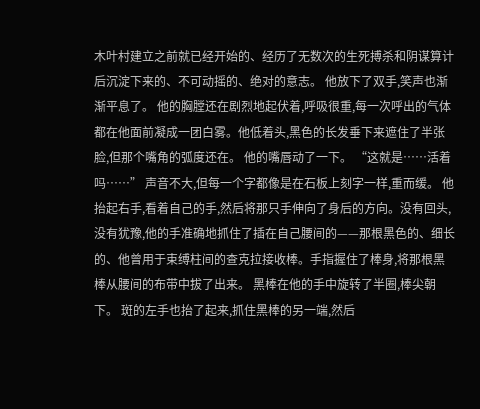木叶村建立之前就已经开始的、经历了无数次的生死搏杀和阴谋算计后沉淀下来的、不可动摇的、绝对的意志。 他放下了双手,笑声也渐渐平息了。 他的胸膛还在剧烈地起伏着,呼吸很重,每一次呼出的气体都在他面前凝成一团白雾。他低着头,黑色的长发垂下来遮住了半张脸,但那个嘴角的弧度还在。 他的嘴唇动了一下。 “这就是……活着吗……” 声音不大,但每一个字都像是在石板上刻字一样,重而缓。 他抬起右手,看着自己的手,然后将那只手伸向了身后的方向。没有回头,没有犹豫,他的手准确地抓住了插在自己腰间的——那根黑色的、细长的、他曾用于束缚柱间的查克拉接收棒。手指握住了棒身,将那根黑棒从腰间的布带中拔了出来。 黑棒在他的手中旋转了半圈,棒尖朝下。 斑的左手也抬了起来,抓住黑棒的另一端,然后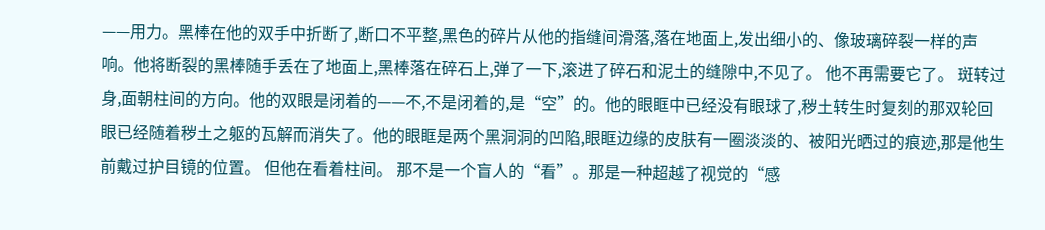——用力。黑棒在他的双手中折断了,断口不平整,黑色的碎片从他的指缝间滑落,落在地面上,发出细小的、像玻璃碎裂一样的声响。他将断裂的黑棒随手丢在了地面上,黑棒落在碎石上,弹了一下,滚进了碎石和泥土的缝隙中,不见了。 他不再需要它了。 斑转过身,面朝柱间的方向。他的双眼是闭着的——不,不是闭着的,是“空”的。他的眼眶中已经没有眼球了,秽土转生时复刻的那双轮回眼已经随着秽土之躯的瓦解而消失了。他的眼眶是两个黑洞洞的凹陷,眼眶边缘的皮肤有一圈淡淡的、被阳光晒过的痕迹,那是他生前戴过护目镜的位置。 但他在看着柱间。 那不是一个盲人的“看”。那是一种超越了视觉的“感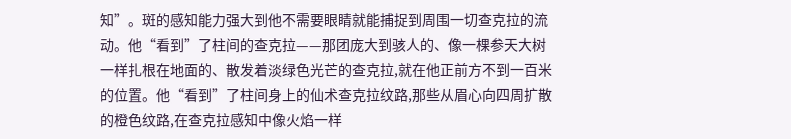知”。斑的感知能力强大到他不需要眼睛就能捕捉到周围一切查克拉的流动。他“看到”了柱间的查克拉——那团庞大到骇人的、像一棵参天大树一样扎根在地面的、散发着淡绿色光芒的查克拉,就在他正前方不到一百米的位置。他“看到”了柱间身上的仙术查克拉纹路,那些从眉心向四周扩散的橙色纹路,在查克拉感知中像火焰一样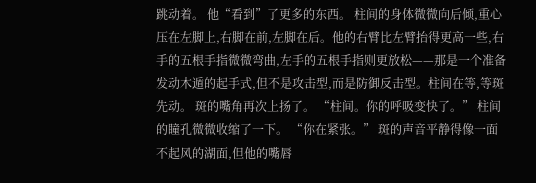跳动着。 他“看到”了更多的东西。 柱间的身体微微向后倾,重心压在左脚上,右脚在前,左脚在后。他的右臂比左臂抬得更高一些,右手的五根手指微微弯曲,左手的五根手指则更放松——那是一个准备发动木遁的起手式,但不是攻击型,而是防御反击型。柱间在等,等斑先动。 斑的嘴角再次上扬了。 “柱间。你的呼吸变快了。” 柱间的瞳孔微微收缩了一下。 “你在紧张。” 斑的声音平静得像一面不起风的湖面,但他的嘴唇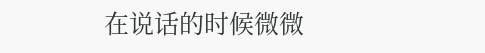在说话的时候微微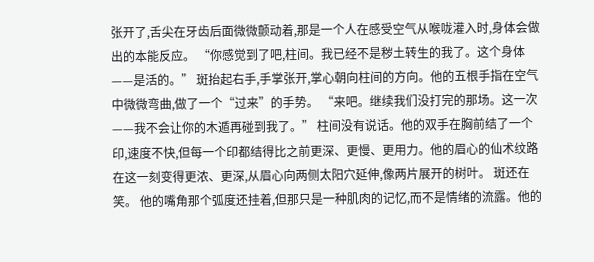张开了,舌尖在牙齿后面微微颤动着,那是一个人在感受空气从喉咙灌入时,身体会做出的本能反应。 “你感觉到了吧,柱间。我已经不是秽土转生的我了。这个身体——是活的。” 斑抬起右手,手掌张开,掌心朝向柱间的方向。他的五根手指在空气中微微弯曲,做了一个“过来”的手势。 “来吧。继续我们没打完的那场。这一次——我不会让你的木遁再碰到我了。” 柱间没有说话。他的双手在胸前结了一个印,速度不快,但每一个印都结得比之前更深、更慢、更用力。他的眉心的仙术纹路在这一刻变得更浓、更深,从眉心向两侧太阳穴延伸,像两片展开的树叶。 斑还在笑。 他的嘴角那个弧度还挂着,但那只是一种肌肉的记忆,而不是情绪的流露。他的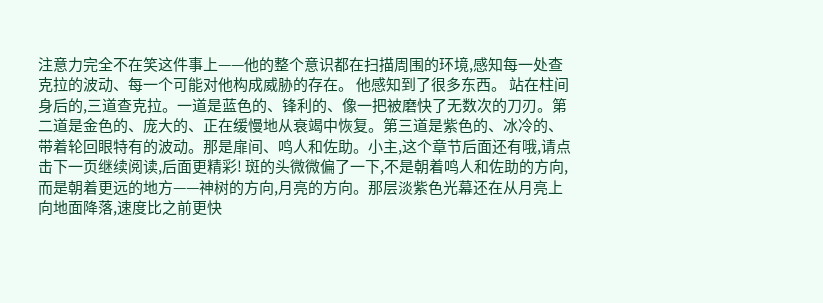注意力完全不在笑这件事上——他的整个意识都在扫描周围的环境,感知每一处查克拉的波动、每一个可能对他构成威胁的存在。 他感知到了很多东西。 站在柱间身后的,三道查克拉。一道是蓝色的、锋利的、像一把被磨快了无数次的刀刃。第二道是金色的、庞大的、正在缓慢地从衰竭中恢复。第三道是紫色的、冰冷的、带着轮回眼特有的波动。那是扉间、鸣人和佐助。小主,这个章节后面还有哦,请点击下一页继续阅读,后面更精彩! 斑的头微微偏了一下,不是朝着鸣人和佐助的方向,而是朝着更远的地方——神树的方向,月亮的方向。那层淡紫色光幕还在从月亮上向地面降落,速度比之前更快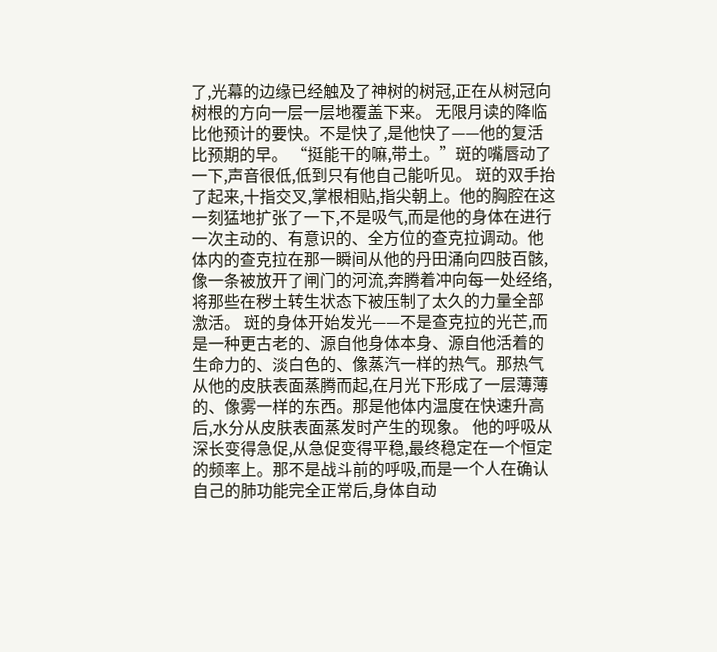了,光幕的边缘已经触及了神树的树冠,正在从树冠向树根的方向一层一层地覆盖下来。 无限月读的降临比他预计的要快。不是快了,是他快了——他的复活比预期的早。 “挺能干的嘛,带土。”斑的嘴唇动了一下,声音很低,低到只有他自己能听见。 斑的双手抬了起来,十指交叉,掌根相贴,指尖朝上。他的胸腔在这一刻猛地扩张了一下,不是吸气,而是他的身体在进行一次主动的、有意识的、全方位的查克拉调动。他体内的查克拉在那一瞬间从他的丹田涌向四肢百骸,像一条被放开了闸门的河流,奔腾着冲向每一处经络,将那些在秽土转生状态下被压制了太久的力量全部激活。 斑的身体开始发光——不是查克拉的光芒,而是一种更古老的、源自他身体本身、源自他活着的生命力的、淡白色的、像蒸汽一样的热气。那热气从他的皮肤表面蒸腾而起,在月光下形成了一层薄薄的、像雾一样的东西。那是他体内温度在快速升高后,水分从皮肤表面蒸发时产生的现象。 他的呼吸从深长变得急促,从急促变得平稳,最终稳定在一个恒定的频率上。那不是战斗前的呼吸,而是一个人在确认自己的肺功能完全正常后,身体自动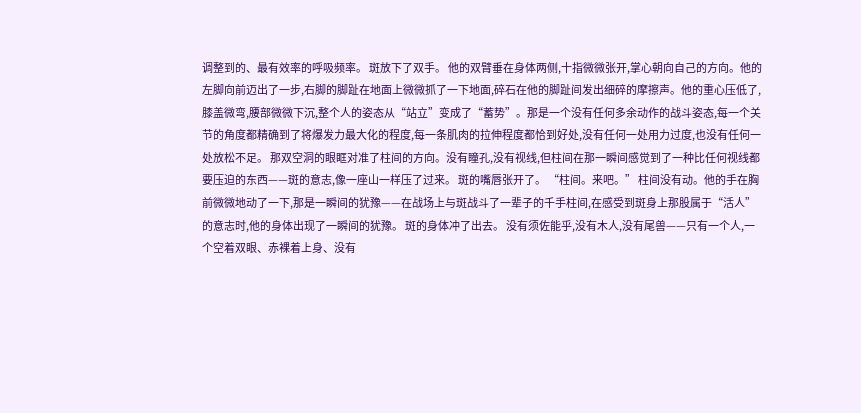调整到的、最有效率的呼吸频率。 斑放下了双手。 他的双臂垂在身体两侧,十指微微张开,掌心朝向自己的方向。他的左脚向前迈出了一步,右脚的脚趾在地面上微微抓了一下地面,碎石在他的脚趾间发出细碎的摩擦声。他的重心压低了,膝盖微弯,腰部微微下沉,整个人的姿态从“站立”变成了“蓄势”。那是一个没有任何多余动作的战斗姿态,每一个关节的角度都精确到了将爆发力最大化的程度,每一条肌肉的拉伸程度都恰到好处,没有任何一处用力过度,也没有任何一处放松不足。 那双空洞的眼眶对准了柱间的方向。没有瞳孔,没有视线,但柱间在那一瞬间感觉到了一种比任何视线都要压迫的东西——斑的意志,像一座山一样压了过来。 斑的嘴唇张开了。 “柱间。来吧。” 柱间没有动。他的手在胸前微微地动了一下,那是一瞬间的犹豫——在战场上与斑战斗了一辈子的千手柱间,在感受到斑身上那股属于“活人”的意志时,他的身体出现了一瞬间的犹豫。 斑的身体冲了出去。 没有须佐能乎,没有木人,没有尾兽——只有一个人,一个空着双眼、赤裸着上身、没有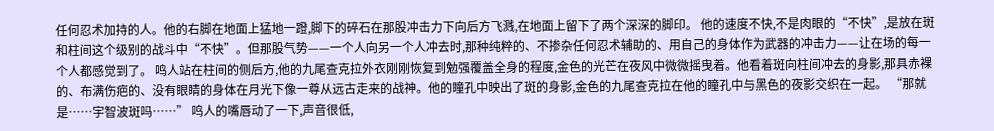任何忍术加持的人。他的右脚在地面上猛地一蹬,脚下的碎石在那股冲击力下向后方飞溅,在地面上留下了两个深深的脚印。 他的速度不快,不是肉眼的“不快”,是放在斑和柱间这个级别的战斗中“不快”。但那股气势——一个人向另一个人冲去时,那种纯粹的、不掺杂任何忍术辅助的、用自己的身体作为武器的冲击力——让在场的每一个人都感觉到了。 鸣人站在柱间的侧后方,他的九尾查克拉外衣刚刚恢复到勉强覆盖全身的程度,金色的光芒在夜风中微微摇曳着。他看着斑向柱间冲去的身影,那具赤裸的、布满伤疤的、没有眼睛的身体在月光下像一尊从远古走来的战神。他的瞳孔中映出了斑的身影,金色的九尾查克拉在他的瞳孔中与黑色的夜影交织在一起。 “那就是……宇智波斑吗……” 鸣人的嘴唇动了一下,声音很低,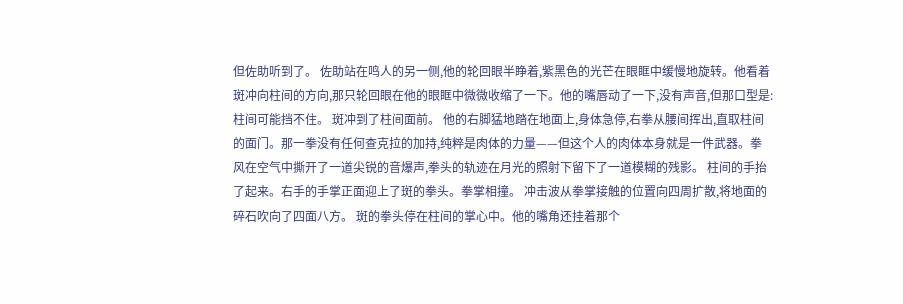但佐助听到了。 佐助站在鸣人的另一侧,他的轮回眼半睁着,紫黑色的光芒在眼眶中缓慢地旋转。他看着斑冲向柱间的方向,那只轮回眼在他的眼眶中微微收缩了一下。他的嘴唇动了一下,没有声音,但那口型是:柱间可能挡不住。 斑冲到了柱间面前。 他的右脚猛地踏在地面上,身体急停,右拳从腰间挥出,直取柱间的面门。那一拳没有任何查克拉的加持,纯粹是肉体的力量——但这个人的肉体本身就是一件武器。拳风在空气中撕开了一道尖锐的音爆声,拳头的轨迹在月光的照射下留下了一道模糊的残影。 柱间的手抬了起来。右手的手掌正面迎上了斑的拳头。拳掌相撞。 冲击波从拳掌接触的位置向四周扩散,将地面的碎石吹向了四面八方。 斑的拳头停在柱间的掌心中。他的嘴角还挂着那个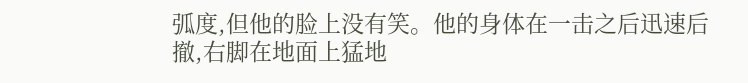弧度,但他的脸上没有笑。他的身体在一击之后迅速后撤,右脚在地面上猛地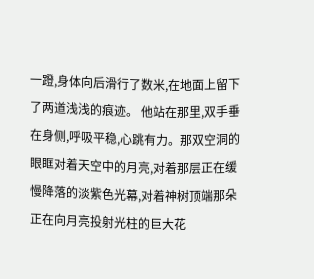一蹬,身体向后滑行了数米,在地面上留下了两道浅浅的痕迹。 他站在那里,双手垂在身侧,呼吸平稳,心跳有力。那双空洞的眼眶对着天空中的月亮,对着那层正在缓慢降落的淡紫色光幕,对着神树顶端那朵正在向月亮投射光柱的巨大花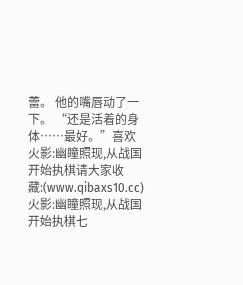蕾。 他的嘴唇动了一下。 “还是活着的身体……最好。”喜欢火影:幽瞳照现,从战国开始执棋请大家收藏:(www.qibaxs10.cc)火影:幽瞳照现,从战国开始执棋七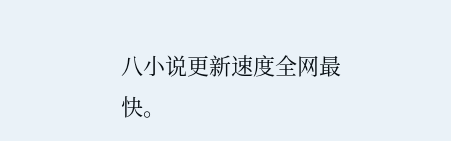八小说更新速度全网最快。